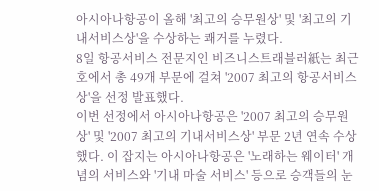아시아나항공이 올해 '최고의 승무원상' 및 '최고의 기내서비스상'을 수상하는 쾌거를 누렸다.
8일 항공서비스 전문지인 비즈니스트래블러紙는 최근 호에서 총 49개 부문에 걸쳐 '2007 최고의 항공서비스상'을 선정 발표했다.
이번 선정에서 아시아나항공은 '2007 최고의 승무원상' 및 '2007 최고의 기내서비스상' 부문 2년 연속 수상했다. 이 잡지는 아시아나항공은 '노래하는 웨이터' 개념의 서비스와 '기내 마술 서비스' 등으로 승객들의 눈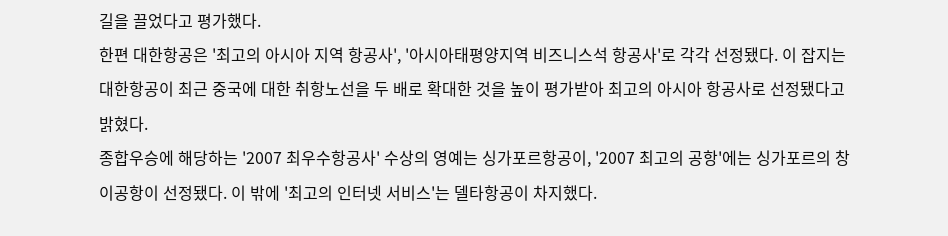길을 끌었다고 평가했다.
한편 대한항공은 '최고의 아시아 지역 항공사', '아시아태평양지역 비즈니스석 항공사'로 각각 선정됐다. 이 잡지는 대한항공이 최근 중국에 대한 취항노선을 두 배로 확대한 것을 높이 평가받아 최고의 아시아 항공사로 선정됐다고 밝혔다.
종합우승에 해당하는 '2007 최우수항공사' 수상의 영예는 싱가포르항공이, '2007 최고의 공항'에는 싱가포르의 창이공항이 선정됐다. 이 밖에 '최고의 인터넷 서비스'는 델타항공이 차지했다.